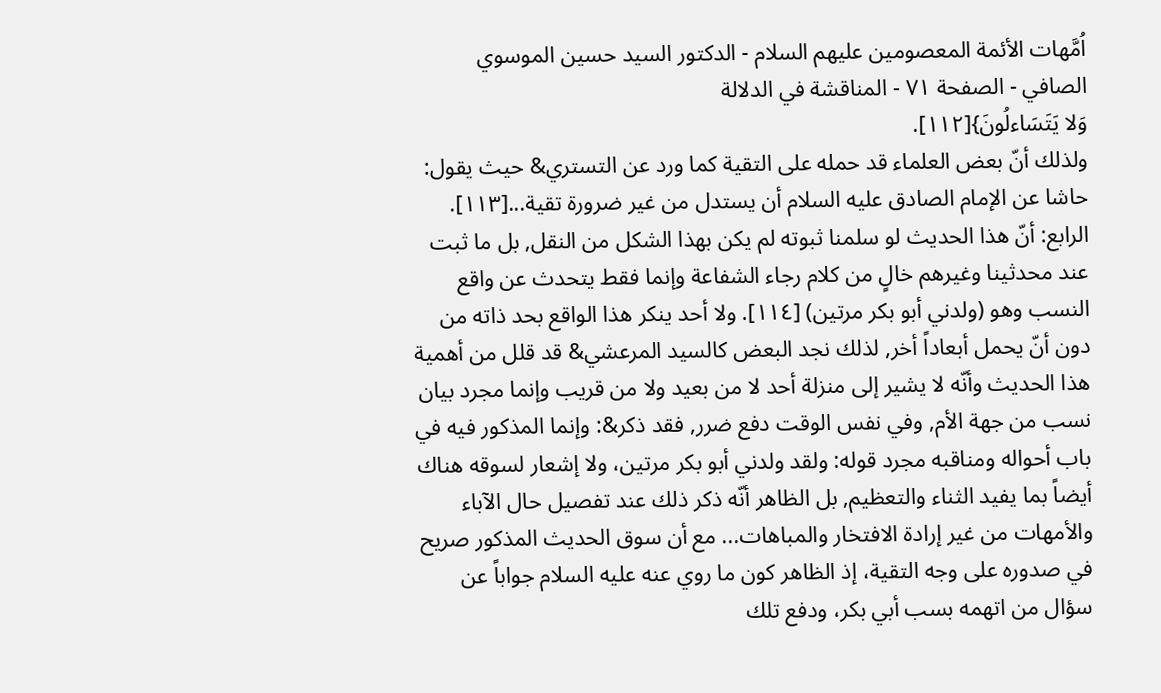اُمَّهات الأئمة المعصومين عليهم السلام - الدكتور السيد حسين الموسوي الصافي - الصفحة ٧١ - المناقشة في الدلالة
وَلا يَتَسَاءلُونَ}[١١٢].
ولذلك أنّ بعض العلماء قد حمله على التقية كما ورد عن التستري& حيث يقول: حاشا عن الإمام الصادق علیه السلام أن يستدل من غير ضرورة تقية...[١١٣].
الرابع: أنّ هذا الحديث لو سلمنا ثبوته لم يكن بهذا الشكل من النقل, بل ما ثبت عند محدثينا وغيرهم خالٍ من كلام رجاء الشفاعة وإنما فقط يتحدث عن واقع النسب وهو (ولدني أبو بكر مرتين) [١١٤]. ولا أحد ينكر هذا الواقع بحد ذاته من دون أنّ يحمل أبعاداً أخر, لذلك نجد البعض كالسيد المرعشي& قد قلل من أهمية هذا الحديث وأنّه لا يشير إلى منزلة أحد لا من بعيد ولا من قريب وإنما مجرد بيان نسب من جهة الأم, وفي نفس الوقت دفع ضرر, فقد ذكر&: وإنما المذكور فيه في باب أحواله ومناقبه مجرد قوله: ولقد ولدني أبو بكر مرتين، ولا إشعار لسوقه هناك أيضاً بما يفيد الثناء والتعظيم, بل الظاهر أنّه ذكر ذلك عند تفصيل حال الآباء والأمهات من غير إرادة الافتخار والمباهات... مع أن سوق الحديث المذكور صريح في صدوره على وجه التقية، إذ الظاهر كون ما روي عنه علیه السلام جواباً عن سؤال من اتهمه بسب أبي بكر، ودفع تلك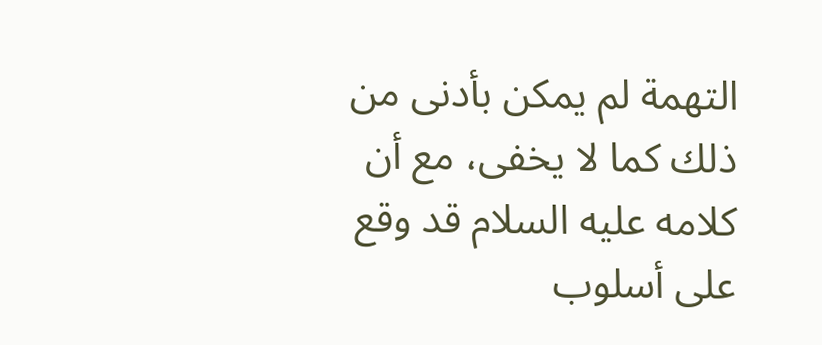التهمة لم يمكن بأدنى من ذلك كما لا يخفى، مع أن كلامه علیه السلام قد وقع على أسلوب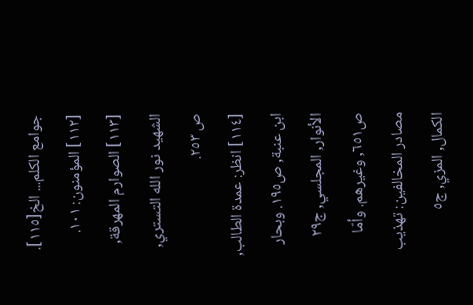جوامع الكلم... الخ[١١٥].
[١١٢] المؤمنون: ١٠١.
[١١٣] الصوارم المهرقة, الشهيد نور الله التستري, ص ٢٥٣.
[١١٤] انظر: عمدة الطالب, ابن عنبة, ص١٩٥. وبحار الأنوار, المجلسي, ج٢٩ ص٦٥١, وغيرهم. وأمّا مصادر المخالفين: تهذيب الكمال, المزي, ج٥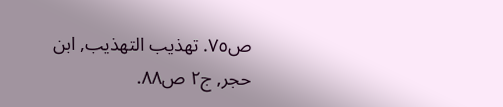ص٧٥. تهذيب التهذيب, ابن حجر, ج٢ ص٨٨.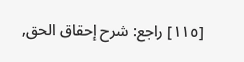[١١٥] راجع: شرح إحقاق الحق,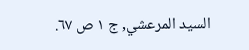السيد المرعشي, ج ١ ص ٦٧.